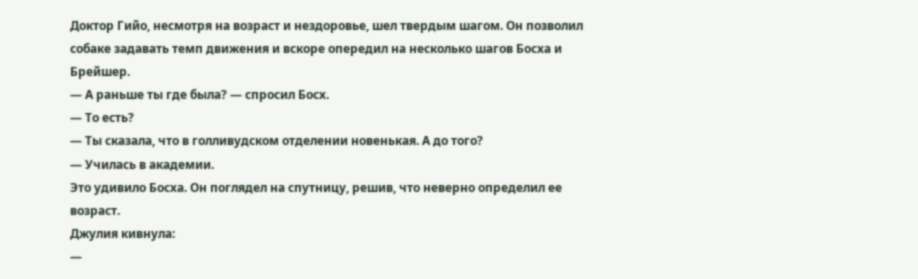Доктор Гийо, несмотря на возраст и нездоровье, шел твердым шагом. Он позволил собаке задавать темп движения и вскоре опередил на несколько шагов Босха и Брейшер.
— А раньше ты где была? — спросил Босх.
— То есть?
— Ты сказала, что в голливудском отделении новенькая. А до того?
— Училась в академии.
Это удивило Босха. Он поглядел на спутницу, решив, что неверно определил ее возраст.
Джулия кивнула:
—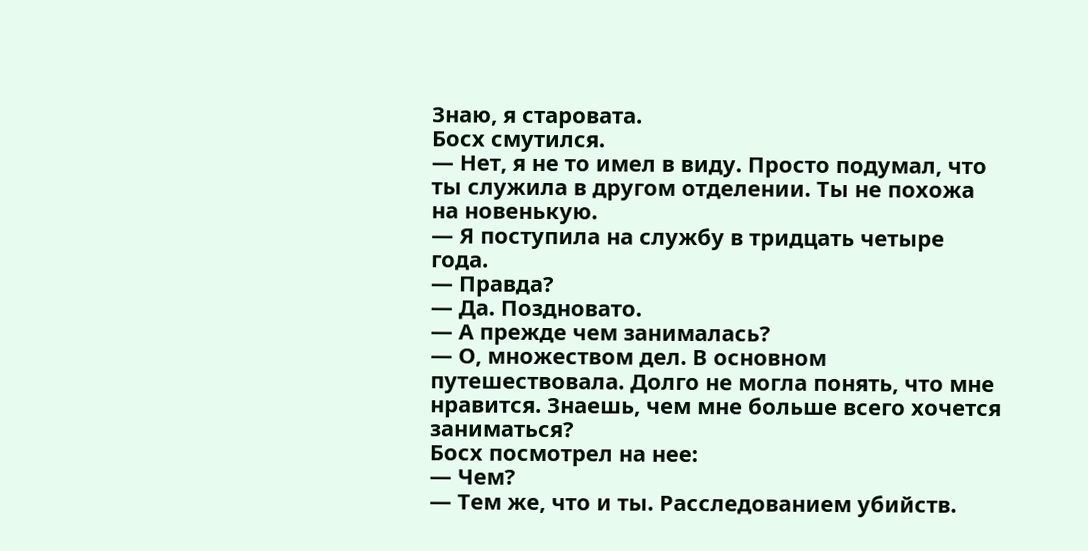Знаю, я старовата.
Босх смутился.
— Нет, я не то имел в виду. Просто подумал, что ты служила в другом отделении. Ты не похожа на новенькую.
— Я поступила на службу в тридцать четыре года.
— Правда?
— Да. Поздновато.
— А прежде чем занималась?
— О, множеством дел. В основном путешествовала. Долго не могла понять, что мне нравится. Знаешь, чем мне больше всего хочется заниматься?
Босх посмотрел на нее:
— Чем?
— Тем же, что и ты. Расследованием убийств.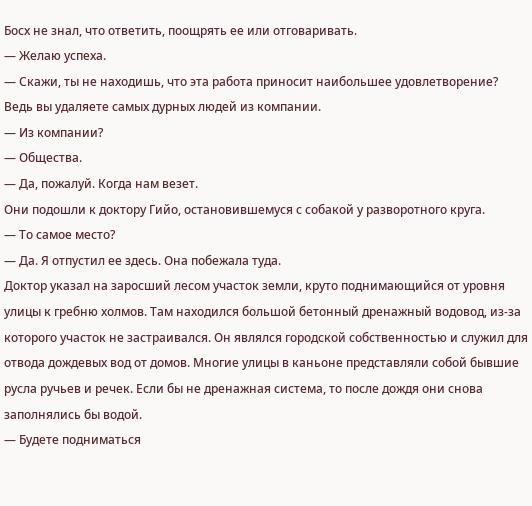Босх не знал, что ответить, поощрять ее или отговаривать.
— Желаю успеха.
— Скажи, ты не находишь, что эта работа приносит наибольшее удовлетворение? Ведь вы удаляете самых дурных людей из компании.
— Из компании?
— Общества.
— Да, пожалуй. Когда нам везет.
Они подошли к доктору Гийо, остановившемуся с собакой у разворотного круга.
— То самое место?
— Да. Я отпустил ее здесь. Она побежала туда.
Доктор указал на заросший лесом участок земли, круто поднимающийся от уровня улицы к гребню холмов. Там находился большой бетонный дренажный водовод, из-за которого участок не застраивался. Он являлся городской собственностью и служил для отвода дождевых вод от домов. Многие улицы в каньоне представляли собой бывшие русла ручьев и речек. Если бы не дренажная система, то после дождя они снова заполнялись бы водой.
— Будете подниматься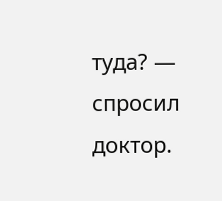туда? — спросил доктор.